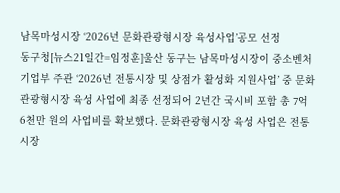남목마성시장 ‘2026년 문화관광형시장 육성사업’공모 선정
동구청[뉴스21일간=임정훈]울산 동구는 남목마성시장이 중소벤처기업부 주관 ‘2026년 전통시장 및 상점가 활성화 지원사업’ 중 문화관광형시장 육성 사업에 최종 선정되어 2년간 국시비 포함 총 7억 6천만 원의 사업비를 확보했다. 문화관광형시장 육성 사업은 전통시장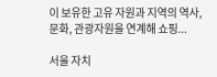이 보유한 고유 자원과 지역의 역사, 문화, 관광자원을 연계해 쇼핑...

서울 자치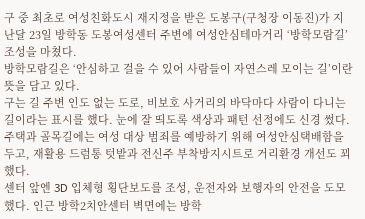구 중 최초로 여성친화도시 재지정을 받은 도봉구(구청장 이동진)가 지난달 23일 방학동 도봉여성센터 주변에 여성안심테마거리 ‘방학모람길’ 조성을 마쳤다.
방학모람길은 ‘안심하고 걸을 수 있어 사람들이 자연스레 모이는 길’이란 뜻을 담고 있다.
구는 길 주변 인도 없는 도로, 비보호 사거리의 바닥마다 사람이 다니는 길이라는 표시를 했다. 눈에 잘 띄도록 색상과 패턴 선정에도 신경 썼다.
주택과 골목길에는 여성 대상 범죄를 예방하기 위해 여성안심택배함을 두고, 재활용 드럼통 텃밭과 전신주 부착방지시트로 거리환경 개선도 꾀했다.
센터 앞엔 3D 입체형 횡단보도를 조성, 운전자와 보행자의 안전을 도모했다. 인근 방학2치안센터 벽면에는 방학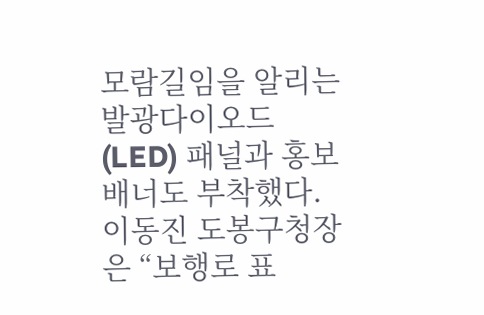모람길임을 알리는 발광다이오드(LED) 패널과 홍보 배너도 부착했다.
이동진 도봉구청장은 “보행로 표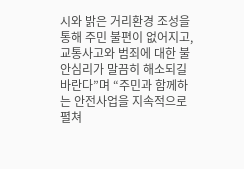시와 밝은 거리환경 조성을 통해 주민 불편이 없어지고, 교통사고와 범죄에 대한 불안심리가 말끔히 해소되길 바란다”며 “주민과 함께하는 안전사업을 지속적으로 펼쳐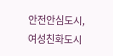안전안심도시, 여성친화도시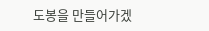도봉을 만들어가겠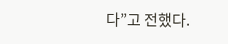다”고 전했다.